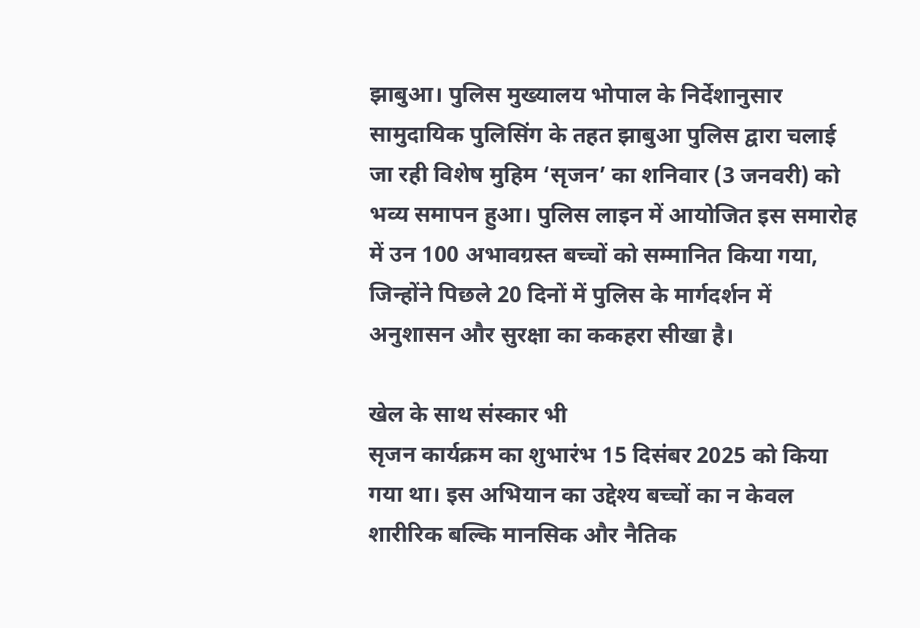झाबुआ। पुलिस मुख्यालय भोपाल के निर्देशानुसार सामुदायिक पुलिसिंग के तहत झाबुआ पुलिस द्वारा चलाई जा रही विशेष मुहिम ‘सृजन’ का शनिवार (3 जनवरी) को भव्य समापन हुआ। पुलिस लाइन में आयोजित इस समारोह में उन 100 अभावग्रस्त बच्चों को सम्मानित किया गया, जिन्होंने पिछले 20 दिनों में पुलिस के मार्गदर्शन में अनुशासन और सुरक्षा का ककहरा सीखा है।

खेल के साथ संस्कार भी
सृजन कार्यक्रम का शुभारंभ 15 दिसंबर 2025 को किया गया था। इस अभियान का उद्देश्य बच्चों का न केवल शारीरिक बल्कि मानसिक और नैतिक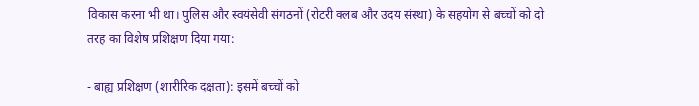विकास करना भी था। पुलिस और स्वयंसेवी संगठनों (रोटरी क्लब और उदय संस्था) के सहयोग से बच्चों को दो तरह का विशेष प्रशिक्षण दिया गया:

- बाह्य प्रशिक्षण (शारीरिक दक्षता): इसमें बच्चों को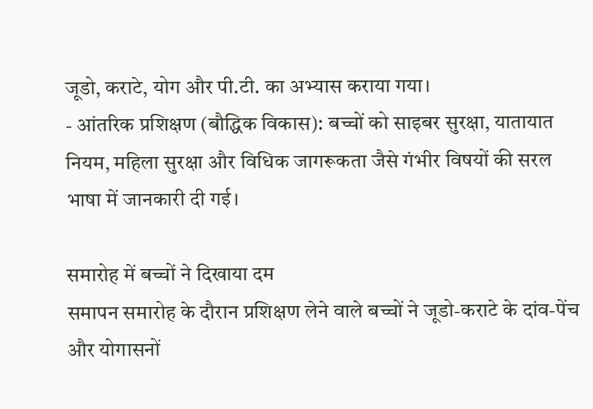जूडो, कराटे, योग और पी.टी. का अभ्यास कराया गया।
- आंतरिक प्रशिक्षण (बौद्धिक विकास): बच्चों को साइबर सुरक्षा, यातायात नियम, महिला सुरक्षा और विधिक जागरूकता जैसे गंभीर विषयों की सरल भाषा में जानकारी दी गई।

समारोह में बच्चों ने दिखाया दम
समापन समारोह के दौरान प्रशिक्षण लेने वाले बच्चों ने जूडो-कराटे के दांव-पेंच और योगासनों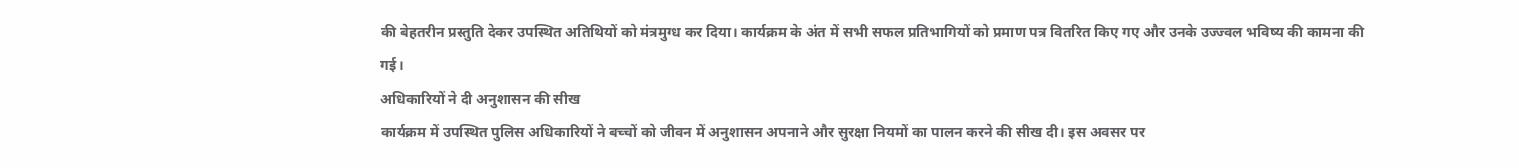की बेहतरीन प्रस्तुति देकर उपस्थित अतिथियों को मंत्रमुग्ध कर दिया। कार्यक्रम के अंत में सभी सफल प्रतिभागियों को प्रमाण पत्र वितरित किए गए और उनके उज्ज्वल भविष्य की कामना की गई।
अधिकारियों ने दी अनुशासन की सीख
कार्यक्रम में उपस्थित पुलिस अधिकारियों ने बच्चों को जीवन में अनुशासन अपनाने और सुरक्षा नियमों का पालन करने की सीख दी। इस अवसर पर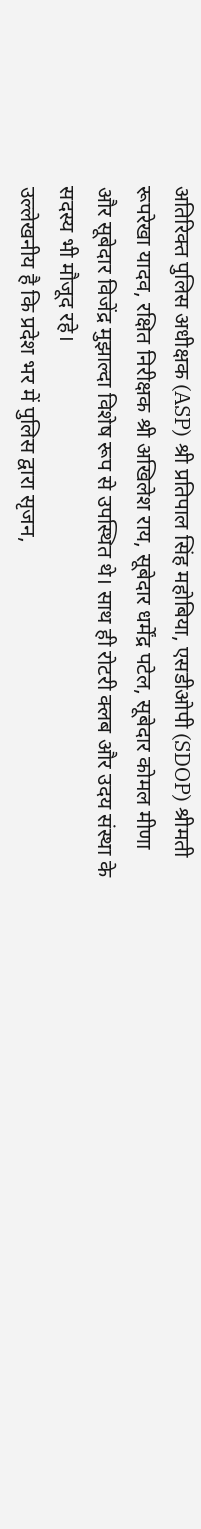अतिरिक्त पुलिस अधीक्षक (ASP) श्री प्रतिपाल सिंह महोबिया, एसडीओपी (SDOP) श्रीमती रूपरेखा यादव, रक्षित निरीक्षक श्री अखिलेश राय, सूबेदार धर्मेंद्र पटेल, सूबेदार कोमल मीणा और सूबेदार विजेंद्र मुझाल्दा विशेष रूप से उपस्थित थे। साथ ही रोटरी क्लब और उदय संस्था के सदस्य भी मौजूद रहे।
उल्लेखनीय है कि प्रदेश भर में पुलिस द्वारा सृजन,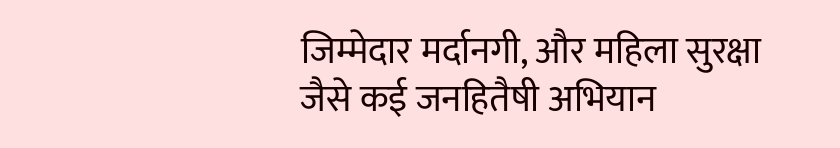जिम्मेदार मर्दानगी, और महिला सुरक्षा जैसे कई जनहितैषी अभियान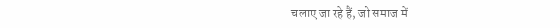चलाए जा रहे हैं, जो समाज में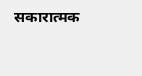सकारात्मक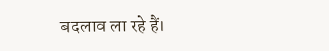बदलाव ला रहे हैं।